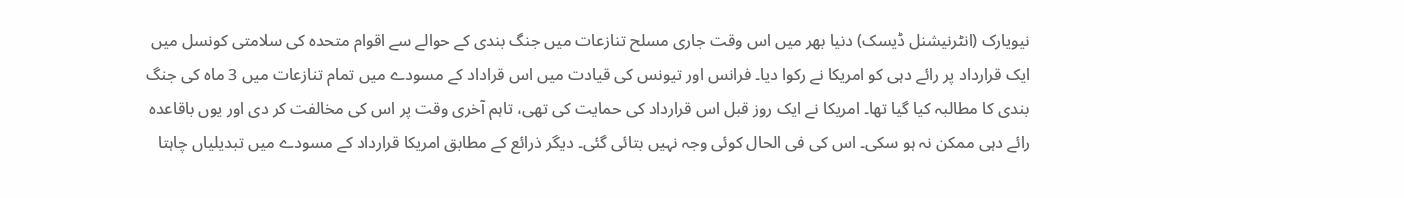نیویارک (انٹرنیشنل ڈیسک) دنیا بھر میں اس وقت جاری مسلح تنازعات میں جنگ بندی کے حوالے سے اقوام متحدہ کی سلامتی کونسل میں ایک قرارداد پر رائے دہی کو امریکا نے رکوا دیا۔ فرانس اور تیونس کی قیادت میں اس قراداد کے مسودے میں تمام تنازعات میں 3 ماہ کی جنگ بندی کا مطالبہ کیا گیا تھا۔ امریکا نے ایک روز قبل اس قرارداد کی حمایت کی تھی، تاہم آخری وقت پر اس کی مخالفت کر دی اور یوں باقاعدہ رائے دہی ممکن نہ ہو سکی۔ اس کی فی الحال کوئی وجہ نہیں بتائی گئی۔ دیگر ذرائع کے مطابق امریکا قرارداد کے مسودے میں تبدیلیاں چاہتا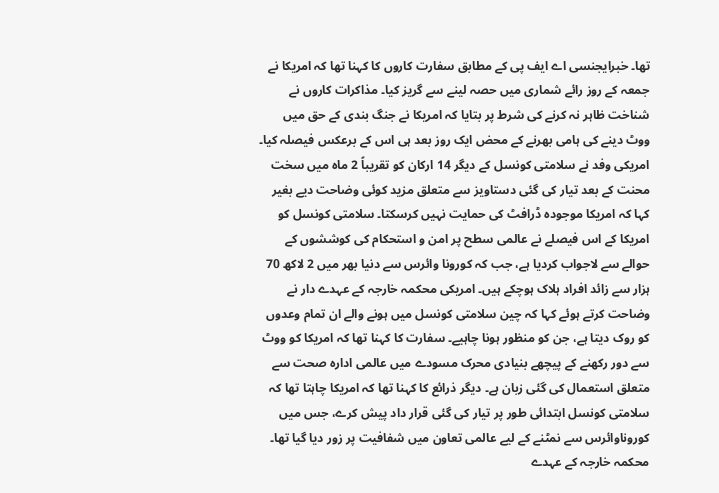تھا۔ خبرایجنسی اے ایف پی کے مطابق سفارت کاروں کا کہنا تھا کہ امریکا نے جمعہ کے روز رائے شماری میں حصہ لینے سے گریز کیا۔ مذاکرات کاروں نے شناخت ظاہر نہ کرنے کی شرط پر بتایا کہ امریکا نے جنگ بندی کے حق میں ووٹ دینے کی ہامی بھرنے کے محض ایک روز بعد ہی اس کے برعکس فیصلہ کیا۔ امریکی وفد نے سلامتی کونسل کے دیگر 14 ارکان کو تقریباً 2 ماہ میں سخت محنت کے بعد تیار کی گئی دستاویز سے متعلق مزید کوئی وضاحت دیے بغیر کہا کہ امریکا موجودہ ڈرافٹ کی حمایت نہیں کرسکتا۔ سلامتی کونسل کو امریکا کے اس فیصلے نے عالمی سطح پر امن و استحکام کی کوششوں کے حوالے سے لاجواب کردیا ہے، جب کہ کورونا وائرس سے دنیا بھر میں 2 لاکھ 70 ہزار سے زائد افراد ہلاک ہوچکے ہیں۔ امریکی محکمہ خارجہ کے عہدے دار نے وضاحت کرتے ہوئے کہا کہ چین سلامتی کونسل میں ہونے والے ان تمام وعدوں کو روک دیتا ہے، جن کو منظور ہونا چاہیے۔ سفارت کا کہنا تھا کہ امریکا کو ووٹ سے دور رکھنے کے پیچھے بنیادی محرک مسودے میں عالمی ادارہ صحت سے متعلق استعمال کی گئی زبان ہے۔ دیگر ذرائع کا کہنا تھا کہ امریکا چاہتا تھا کہ سلامتی کونسل ابتدائی طور پر تیار کی گئی قرار داد پیش کرے، جس میں کوروناوائرس سے نمٹنے کے لیے عالمی تعاون میں شفافیت پر زور دیا گیا تھا۔ محکمہ خارجہ کے عہدے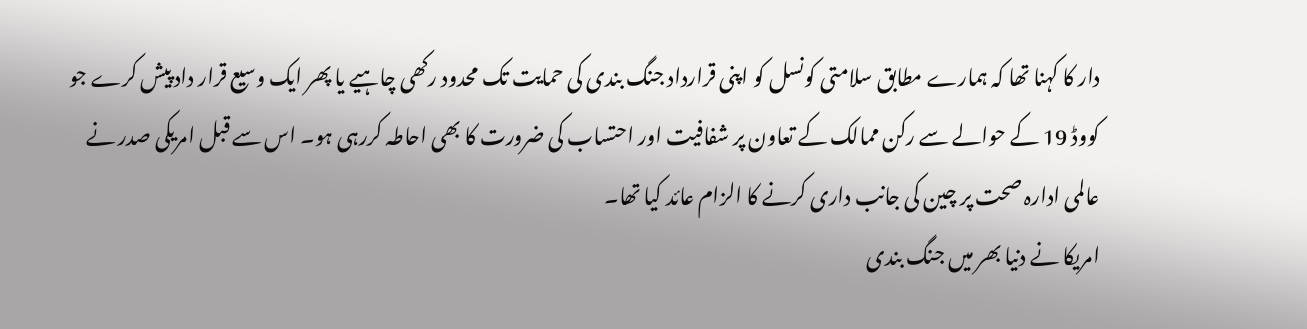دار کا کہنا تھا کہ ہمارے مطابق سلامتی کونسل کو اپنی قرارداد جنگ بندی کی حمایت تک محدود رکھی چاہیے یا پھر ایک وسیع قرار داد پیش کرے جو کووڈ 19 کے حوالے سے رکن ممالک کے تعاون پر شفافیت اور احتساب کی ضرورت کا بھی احاطہ کررہی ہو۔ اس سے قبل امریکی صدر نے عالمی ادارہ صحت پر چین کی جانب داری کرنے کا الزام عائد کیا تھا۔
امریکا نے دنیا بھر میں جنگ بندی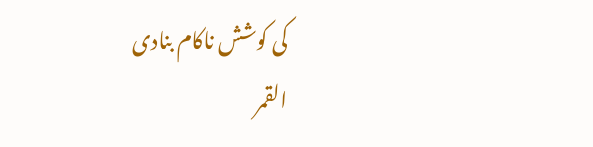کی کوشش ناکام بنادی
القمر